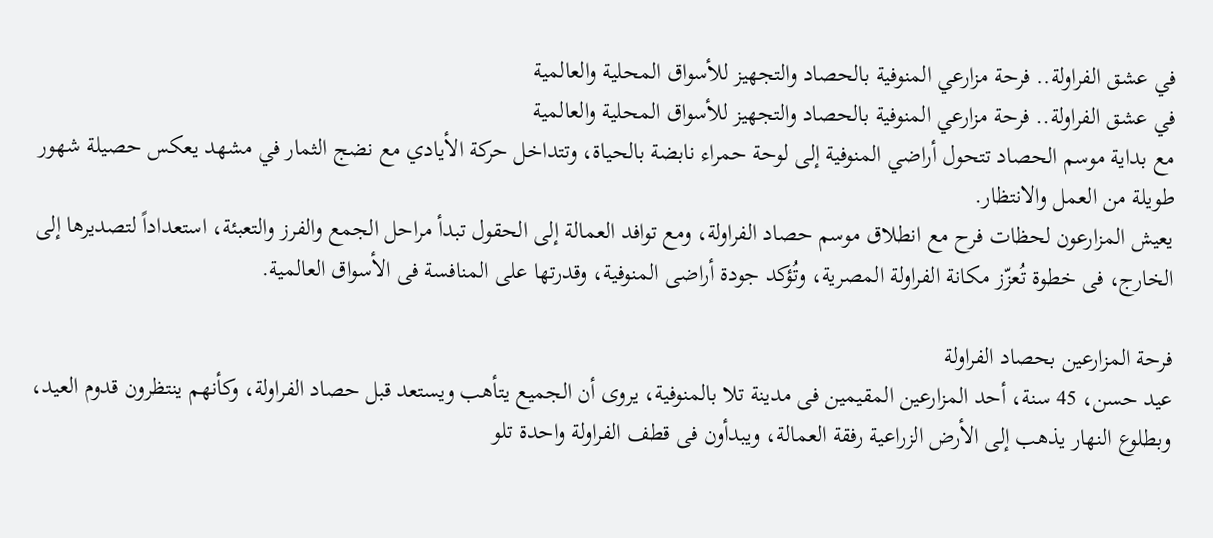في عشق الفراولة.. فرحة مزارعي المنوفية بالحصاد والتجهيز للأسواق المحلية والعالمية
في عشق الفراولة.. فرحة مزارعي المنوفية بالحصاد والتجهيز للأسواق المحلية والعالمية
مع بداية موسم الحصاد تتحول أراضي المنوفية إلى لوحة حمراء نابضة بالحياة، وتتداخل حركة الأيادي مع نضج الثمار في مشهد يعكس حصيلة شهور طويلة من العمل والانتظار.
يعيش المزارعون لحظات فرح مع انطلاق موسم حصاد الفراولة، ومع توافد العمالة إلى الحقول تبدأ مراحل الجمع والفرز والتعبئة، استعداداً لتصديرها إلى الخارج، فى خطوة تُعزّز مكانة الفراولة المصرية، وتُؤكد جودة أراضى المنوفية، وقدرتها على المنافسة فى الأسواق العالمية.

فرحة المزارعين بحصاد الفراولة
عيد حسن، 45 سنة، أحد المزارعين المقيمين فى مدينة تلا بالمنوفية، يروى أن الجميع يتأهب ويستعد قبل حصاد الفراولة، وكأنهم ينتظرون قدوم العيد، وبطلوع النهار يذهب إلى الأرض الزراعية رفقة العمالة، ويبدأون فى قطف الفراولة واحدة تلو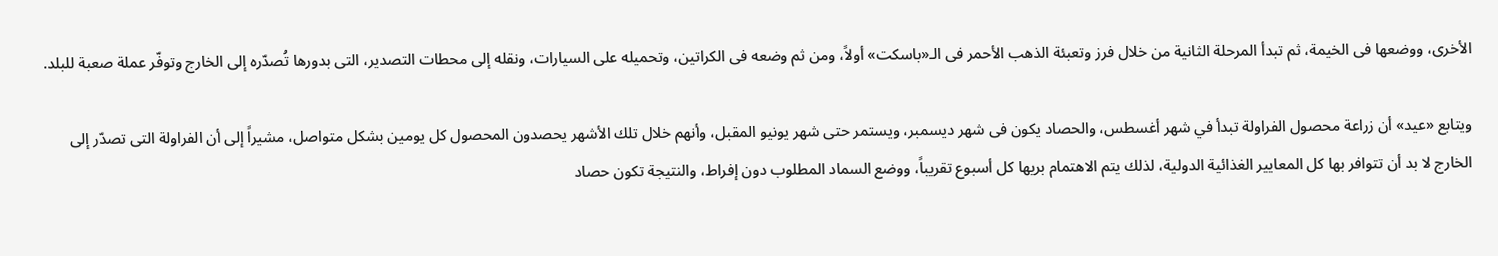الأخرى، ووضعها فى الخيمة، ثم تبدأ المرحلة الثانية من خلال فرز وتعبئة الذهب الأحمر فى الـ«باسكت» أولاً، ومن ثم وضعه فى الكراتين، وتحميله على السيارات، ونقله إلى محطات التصدير، التى بدورها تُصدّره إلى الخارج وتوفّر عملة صعبة للبلد.

ويتابع «عيد» أن زراعة محصول الفراولة تبدأ في شهر أغسطس، والحصاد يكون فى شهر ديسمبر، ويستمر حتى شهر يونيو المقبل، وأنهم خلال تلك الأشهر يحصدون المحصول كل يومين بشكل متواصل، مشيراً إلى أن الفراولة التى تصدّر إلى الخارج لا بد أن تتوافر بها كل المعايير الغذائية الدولية، لذلك يتم الاهتمام بريها كل أسبوع تقريباً، ووضع السماد المطلوب دون إفراط، والنتيجة تكون حصاد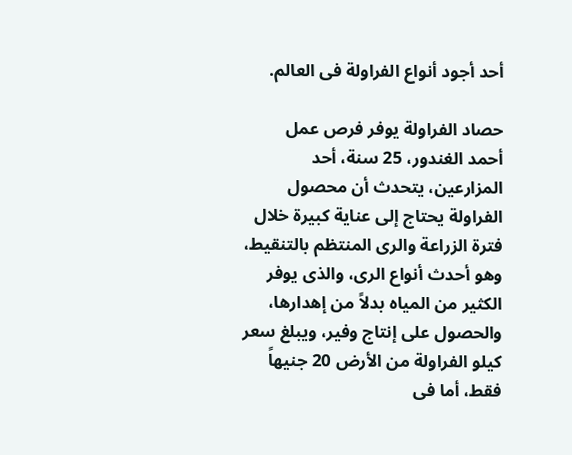أحد أجود أنواع الفراولة فى العالم.

حصاد الفراولة يوفر فرص عمل
أحمد الغندور، 25 سنة، أحد المزارعين، يتحدث أن محصول الفراولة يحتاج إلى عناية كبيرة خلال فترة الزراعة والرى المنتظم بالتنقيط، وهو أحدث أنواع الرى، والذى يوفر الكثير من المياه بدلاً من إهدارها، والحصول على إنتاج وفير، ويبلغ سعر كيلو الفراولة من الأرض 20 جنيهاً فقط، أما فى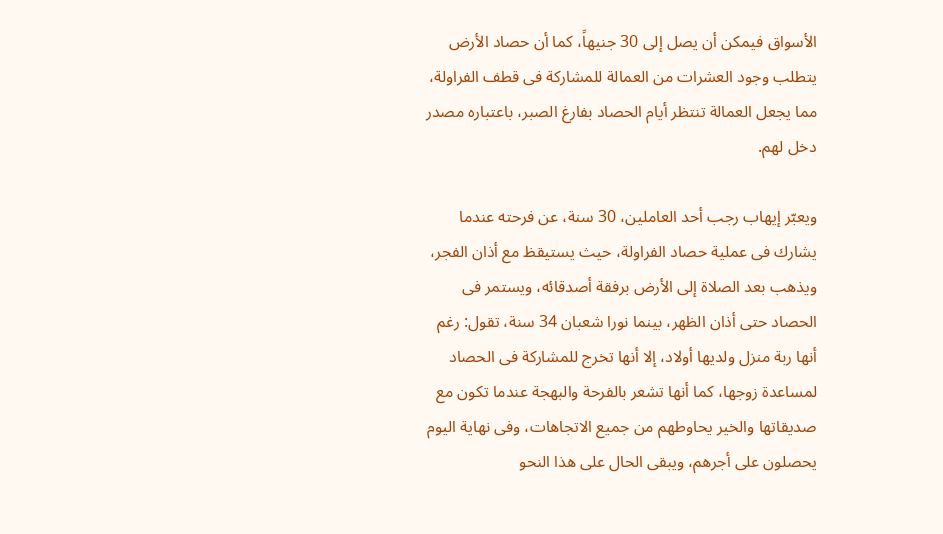الأسواق فيمكن أن يصل إلى 30 جنيهاً، كما أن حصاد الأرض يتطلب وجود العشرات من العمالة للمشاركة فى قطف الفراولة، مما يجعل العمالة تنتظر أيام الحصاد بفارغ الصبر، باعتباره مصدر دخل لهم.

ويعبّر إيهاب رجب أحد العاملين، 30 سنة، عن فرحته عندما يشارك فى عملية حصاد الفراولة، حيث يستيقظ مع أذان الفجر، ويذهب بعد الصلاة إلى الأرض برفقة أصدقائه، ويستمر فى الحصاد حتى أذان الظهر، بينما نورا شعبان 34 سنة، تقول: رغم أنها ربة منزل ولديها أولاد، إلا أنها تخرج للمشاركة فى الحصاد لمساعدة زوجها، كما أنها تشعر بالفرحة والبهجة عندما تكون مع صديقاتها والخير يحاوطهم من جميع الاتجاهات، وفى نهاية اليوم يحصلون على أجرهم، ويبقى الحال على هذا النحو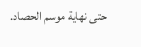حتى نهاية موسم الحصاد.